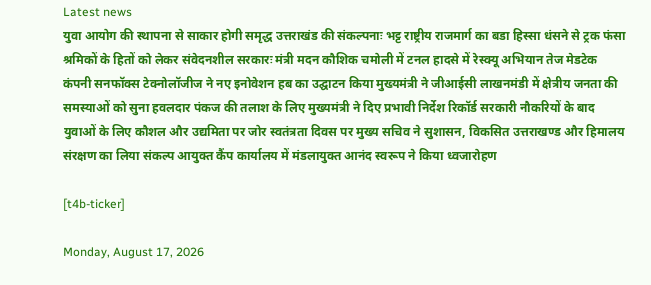Latest news
युवा आयोग की स्थापना से साकार होगी समृद्ध उत्तराखंड की संकल्पनाः भट्ट राष्ट्रीय राजमार्ग का बडा हिस्सा धंसने से ट्रक फंसा श्रमिकों के हितों को लेकर संवेदनशील सरकारः मंत्री मदन कौशिक चमोली में टनल हादसे में रेस्क्यू अभियान तेज मेडटेक कंपनी सनफॉक्स टेक्नोलॉजीज ने नए इनोवेशन हब का उ‌द्घाटन किया मुख्यमंत्री ने जीआईसी लाखनमंडी में क्षेत्रीय जनता की समस्याओं को सुना हवलदार पंकज की तलाश के लिए मुख्यमंत्री ने दिए प्रभावी निर्देश रिकॉर्ड सरकारी नौकरियों के बाद युवाओं के लिए कौशल और उद्यमिता पर जोर स्वतंत्रता दिवस पर मुख्य सचिव ने सुशासन, विकसित उत्तराखण्ड और हिमालय संरक्षण का लिया संकल्प आयुक्त कैंप कार्यालय में मंडलायुक्त आनंद स्वरूप ने किया ध्वजारोहण

[t4b-ticker]

Monday, August 17, 2026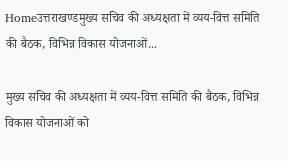Homeउत्तराखण्डमुख्य सचिव की अध्यक्षता में व्यय-वित्त समिति की बैठक, विभिन्न विकास योजनाओं...

मुख्य सचिव की अध्यक्षता में व्यय-वित्त समिति की बैठक, विभिन्न विकास योजनाओं को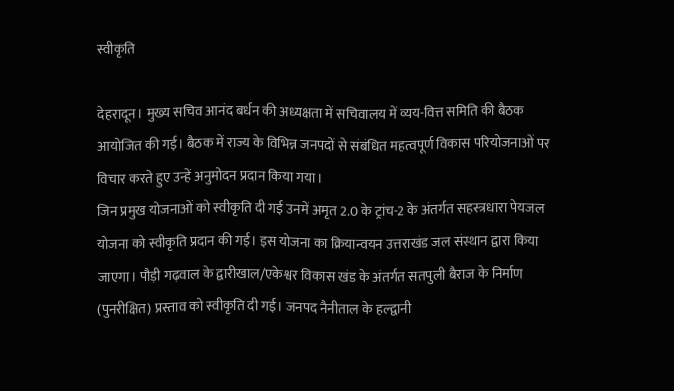स्वीकृति

देहरादून। मुख्य सचिव आनंद बर्धन की अध्यक्षता में सचिवालय में व्यय-वित्त समिति की बैठक आयोजित की गई। बैठक में राज्य के विभिन्न जनपदों से संबंधित महत्वपूर्ण विकास परियोजनाओं पर विचार करते हुए उन्हें अनुमोदन प्रदान किया गया।
जिन प्रमुख योजनाओं को स्वीकृति दी गई उनमें अमृत 2.0 के ट्रांच-2 के अंतर्गत सहस्त्रधारा पेयजल योजना को स्वीकृति प्रदान की गई। इस योजना का क्रियान्वयन उत्तराखंड जल संस्थान द्वारा किया जाएगा। पौड़ी गढ़वाल के द्वारीखाल/एकेश्वर विकास खंड के अंतर्गत सतपुली बैराज के निर्माण (पुनरीक्षित) प्रस्ताव को स्वीकृति दी गई। जनपद नैनीताल के हल्द्वानी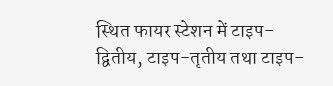स्थित फायर स्टेशन में टाइप-द्वितीय, टाइप-तृतीय तथा टाइप-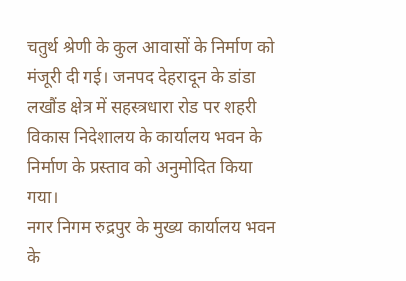चतुर्थ श्रेणी के कुल आवासों के निर्माण को मंजूरी दी गई। जनपद देहरादून के डांडा लखौंड क्षेत्र में सहस्त्रधारा रोड पर शहरी विकास निदेशालय के कार्यालय भवन के निर्माण के प्रस्ताव को अनुमोदित किया गया।
नगर निगम रुद्रपुर के मुख्य कार्यालय भवन के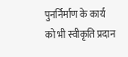पुनर्निर्माण के कार्य को भी स्वीकृति प्रदान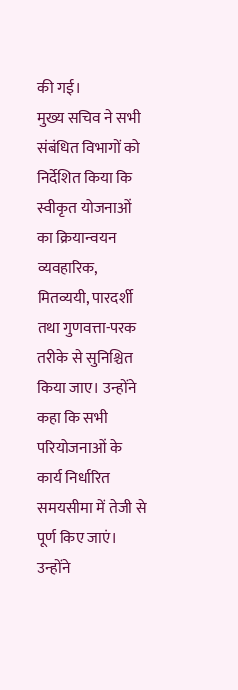की गई।
मुख्य सचिव ने सभी संबंधित विभागों को निर्देशित किया कि स्वीकृत योजनाओं का क्रियान्वयन व्यवहारिक, मितव्ययी, पारदर्शी तथा गुणवत्ता-परक तरीके से सुनिश्चित किया जाए। उन्होंने कहा कि सभी परियोजनाओं के कार्य निर्धारित समयसीमा में तेजी से पूर्ण किए जाएं। उन्होंने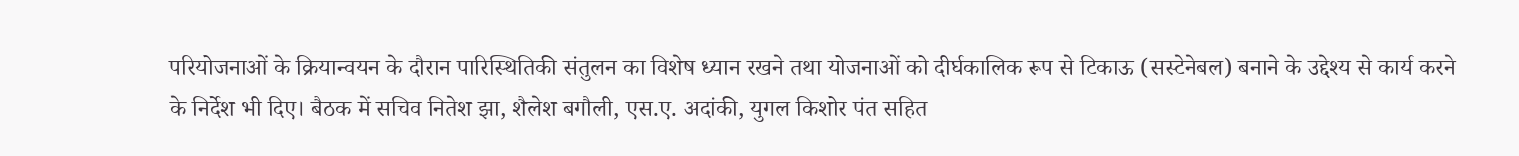परियोजनाओं के क्रियान्वयन के दौरान पारिस्थितिकी संतुलन का विशेष ध्यान रखने तथा योजनाओं को दीर्घकालिक रूप से टिकाऊ (सस्टेनेबल) बनाने के उद्देश्य से कार्य करने के निर्देश भी दिए। बैठक में सचिव नितेश झा, शैलेश बगौली, एस.ए. अदांकी, युगल किशोर पंत सहित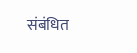संबंधित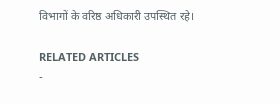विभागों के वरिष्ठ अधिकारी उपस्थित रहे।

RELATED ARTICLES
-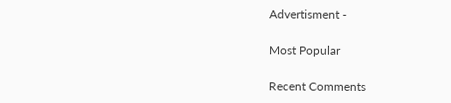Advertisment -

Most Popular

Recent Comments